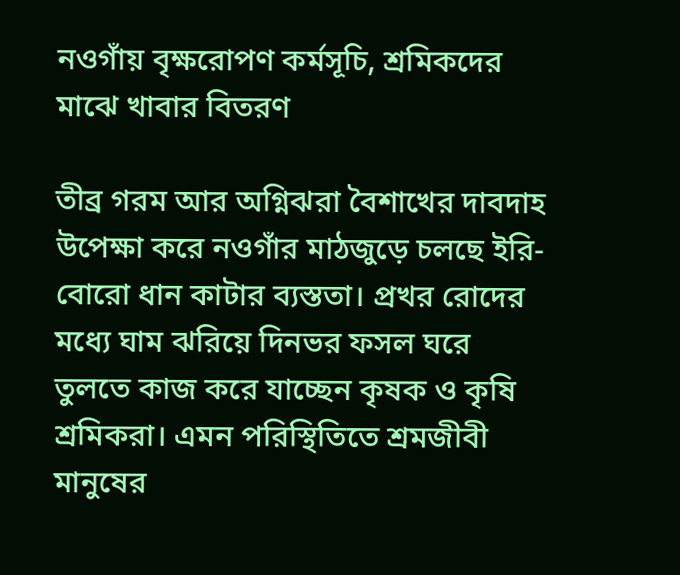নওগাঁয় বৃক্ষরোপণ কর্মসূচি, শ্রমিকদের মাঝে খাবার বিতরণ

তীব্র গরম আর অগ্নিঝরা বৈশাখের দাবদাহ উপেক্ষা করে নওগাঁর মাঠজুড়ে চলছে ইরি-বোরো ধান কাটার ব্যস্ততা। প্রখর রোদের মধ্যে ঘাম ঝরিয়ে দিনভর ফসল ঘরে তুলতে কাজ করে যাচ্ছেন কৃষক ও কৃষি শ্রমিকরা। এমন পরিস্থিতিতে শ্রমজীবী মানুষের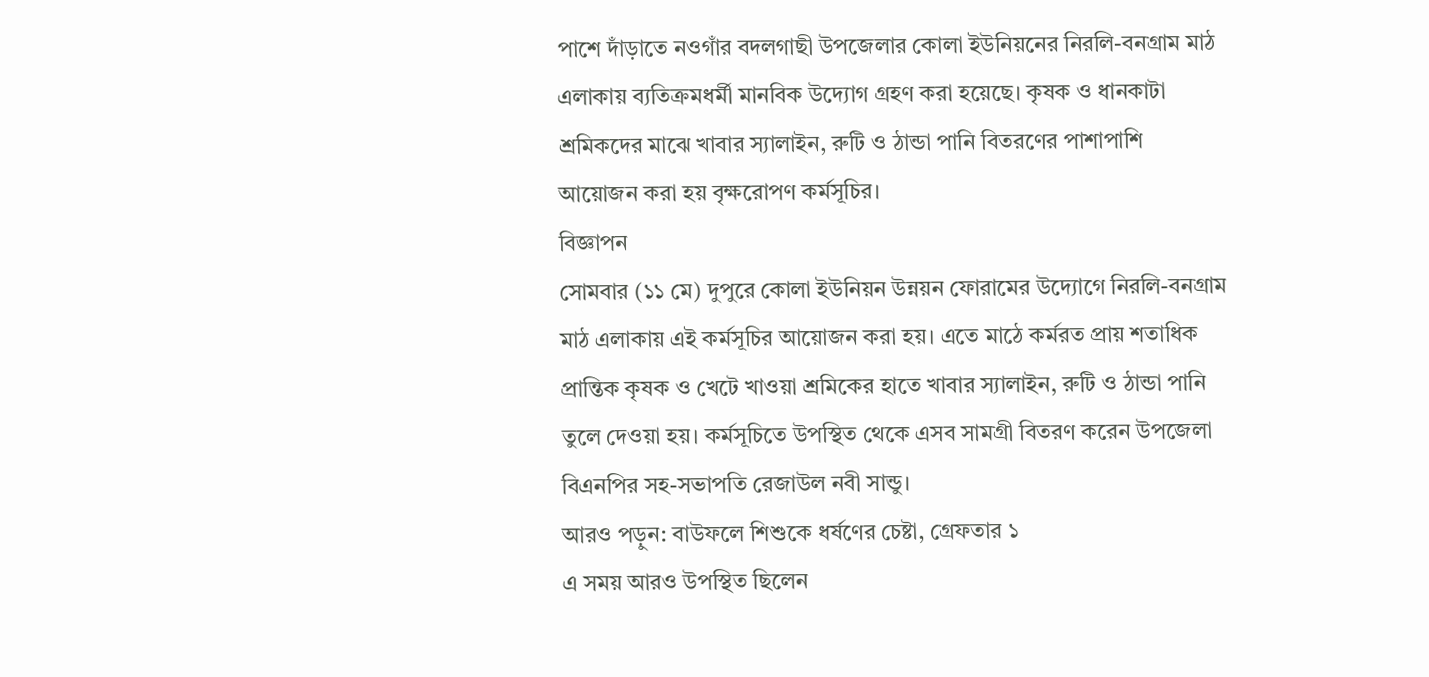পাশে দাঁড়াতে নওগাঁর বদলগাছী উপজেলার কোলা ইউনিয়নের নিরলি-বনগ্রাম মাঠ এলাকায় ব্যতিক্রমধর্মী মানবিক উদ্যোগ গ্রহণ করা হয়েছে। কৃষক ও ধানকাটা শ্রমিকদের মাঝে খাবার স্যালাইন, রুটি ও ঠান্ডা পানি বিতরণের পাশাপাশি আয়োজন করা হয় বৃক্ষরোপণ কর্মসূচির।
বিজ্ঞাপন
সোমবার (১১ মে) দুপুরে কোলা ইউনিয়ন উন্নয়ন ফোরামের উদ্যোগে নিরলি-বনগ্রাম মাঠ এলাকায় এই কর্মসূচির আয়োজন করা হয়। এতে মাঠে কর্মরত প্রায় শতাধিক প্রান্তিক কৃষক ও খেটে খাওয়া শ্রমিকের হাতে খাবার স্যালাইন, রুটি ও ঠান্ডা পানি তুলে দেওয়া হয়। কর্মসূচিতে উপস্থিত থেকে এসব সামগ্রী বিতরণ করেন উপজেলা বিএনপির সহ-সভাপতি রেজাউল নবী সান্ডু।
আরও পড়ুন: বাউফলে শিশুকে ধর্ষণের চেষ্টা, গ্রেফতার ১
এ সময় আরও উপস্থিত ছিলেন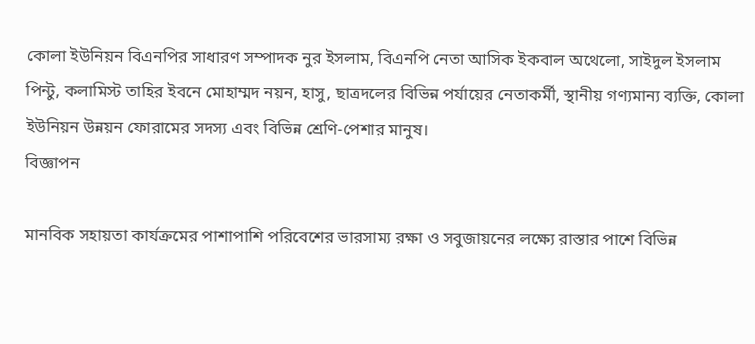কোলা ইউনিয়ন বিএনপির সাধারণ সম্পাদক নুর ইসলাম, বিএনপি নেতা আসিক ইকবাল অথেলো, সাইদুল ইসলাম পিন্টু, কলামিস্ট তাহির ইবনে মোহাম্মদ নয়ন, হাসু, ছাত্রদলের বিভিন্ন পর্যায়ের নেতাকর্মী, স্থানীয় গণ্যমান্য ব্যক্তি, কোলা ইউনিয়ন উন্নয়ন ফোরামের সদস্য এবং বিভিন্ন শ্রেণি-পেশার মানুষ।
বিজ্ঞাপন

মানবিক সহায়তা কার্যক্রমের পাশাপাশি পরিবেশের ভারসাম্য রক্ষা ও সবুজায়নের লক্ষ্যে রাস্তার পাশে বিভিন্ন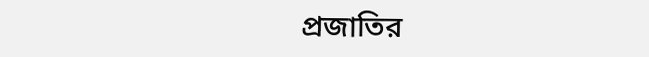প্রজাতির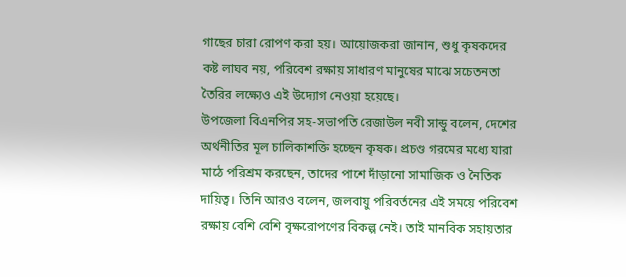গাছের চারা রোপণ করা হয়। আয়োজকরা জানান, শুধু কৃষকদের কষ্ট লাঘব নয়, পরিবেশ রক্ষায় সাধারণ মানুষের মাঝে সচেতনতা তৈরির লক্ষ্যেও এই উদ্যোগ নেওয়া হয়েছে।
উপজেলা বিএনপির সহ-সভাপতি রেজাউল নবী সান্ডু বলেন, দেশের অর্থনীতির মূল চালিকাশক্তি হচ্ছেন কৃষক। প্রচণ্ড গরমের মধ্যে যারা মাঠে পরিশ্রম করছেন, তাদের পাশে দাঁড়ানো সামাজিক ও নৈতিক দায়িত্ব। তিনি আরও বলেন, জলবায়ু পরিবর্তনের এই সময়ে পরিবেশ রক্ষায় বেশি বেশি বৃক্ষরোপণের বিকল্প নেই। তাই মানবিক সহায়তার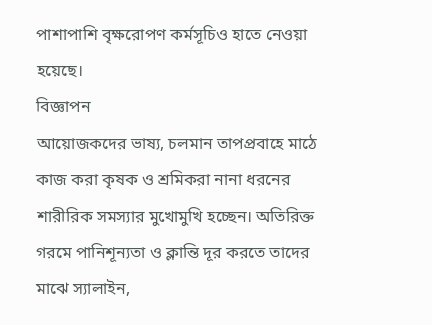পাশাপাশি বৃক্ষরোপণ কর্মসূচিও হাতে নেওয়া হয়েছে।
বিজ্ঞাপন
আয়োজকদের ভাষ্য, চলমান তাপপ্রবাহে মাঠে কাজ করা কৃষক ও শ্রমিকরা নানা ধরনের শারীরিক সমস্যার মুখোমুখি হচ্ছেন। অতিরিক্ত গরমে পানিশূন্যতা ও ক্লান্তি দূর করতে তাদের মাঝে স্যালাইন,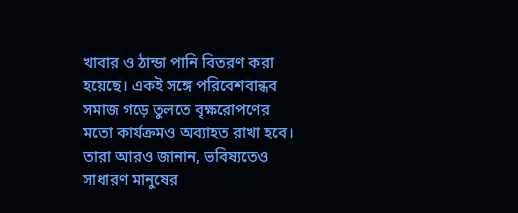খাবার ও ঠান্ডা পানি বিতরণ করা হয়েছে। একই সঙ্গে পরিবেশবান্ধব সমাজ গড়ে তুলতে বৃক্ষরোপণের মতো কার্যক্রমও অব্যাহত রাখা হবে।
তারা আরও জানান, ভবিষ্যতেও সাধারণ মানুষের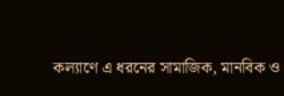কল্যাণে এ ধরনের সামাজিক, মানবিক ও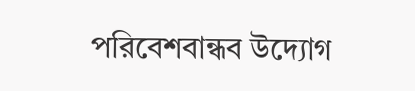পরিবেশবান্ধব উদ্যোগ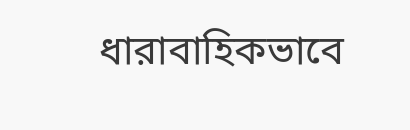ধারাবাহিকভাবে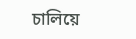চালিয়ে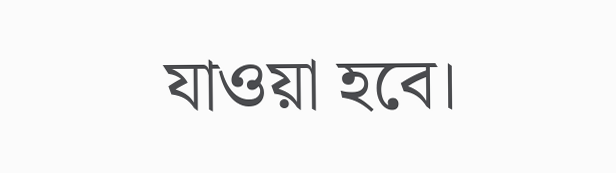যাওয়া হবে।